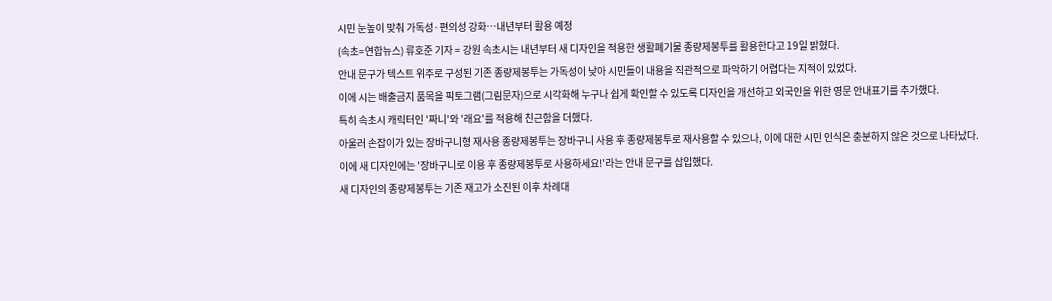시민 눈높이 맞춰 가독성·편의성 강화…내년부터 활용 예정
(속초=연합뉴스) 류호준 기자 = 강원 속초시는 내년부터 새 디자인을 적용한 생활폐기물 종량제봉투를 활용한다고 19일 밝혔다.
안내 문구가 텍스트 위주로 구성된 기존 종량제봉투는 가독성이 낮아 시민들이 내용을 직관적으로 파악하기 어렵다는 지적이 있었다.
이에 시는 배출금지 품목을 픽토그램(그림문자)으로 시각화해 누구나 쉽게 확인할 수 있도록 디자인을 개선하고 외국인을 위한 영문 안내표기를 추가했다.
특히 속초시 캐릭터인 '짜니'와 '래요'를 적용해 친근함을 더했다.
아울러 손잡이가 있는 장바구니형 재사용 종량제봉투는 장바구니 사용 후 종량제봉투로 재사용할 수 있으나, 이에 대한 시민 인식은 충분하지 않은 것으로 나타났다.
이에 새 디자인에는 '장바구니로 이용 후 종량제봉투로 사용하세요!'라는 안내 문구를 삽입했다.
새 디자인의 종량제봉투는 기존 재고가 소진된 이후 차례대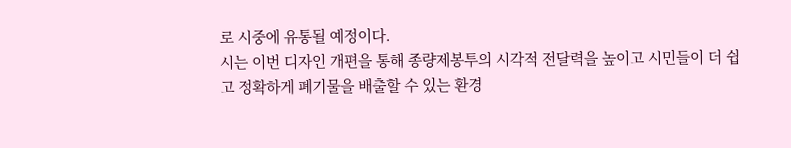로 시중에 유통될 예정이다.
시는 이번 디자인 개편을 통해 종량제봉투의 시각적 전달력을 높이고 시민들이 더 쉽고 정확하게 폐기물을 배출할 수 있는 환경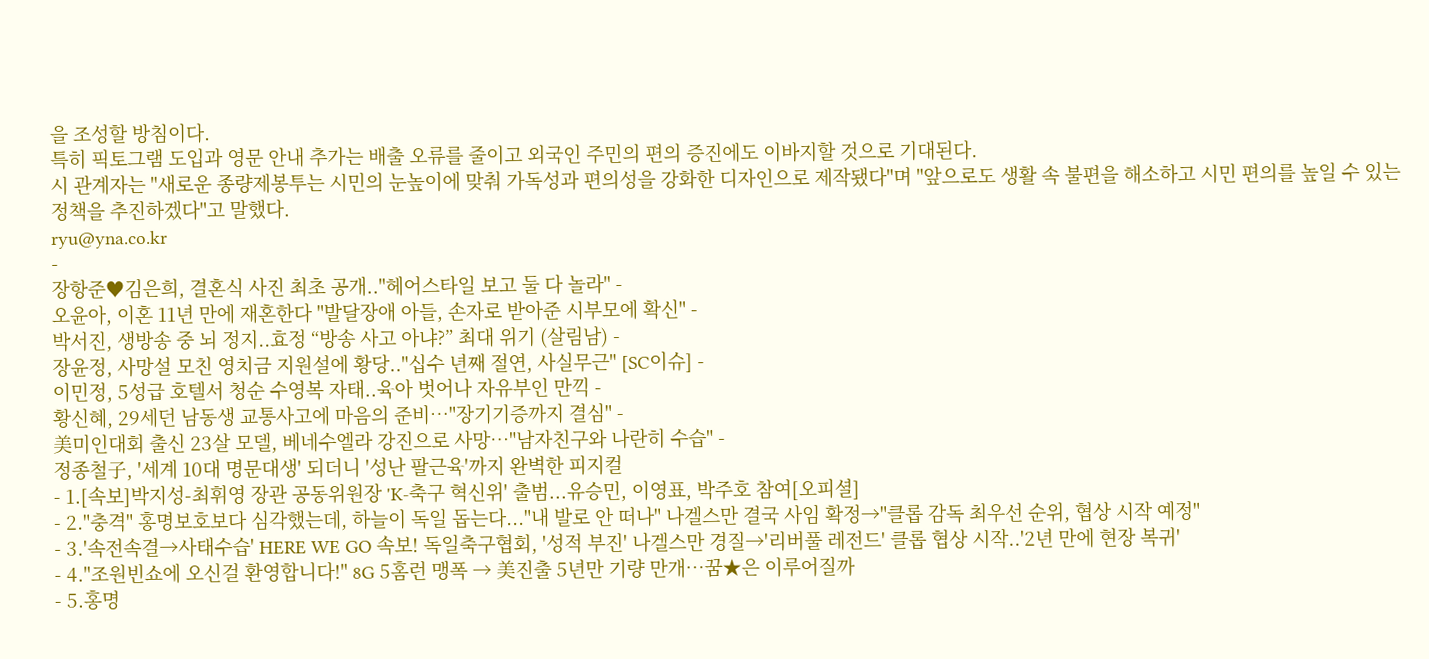을 조성할 방침이다.
특히 픽토그램 도입과 영문 안내 추가는 배출 오류를 줄이고 외국인 주민의 편의 증진에도 이바지할 것으로 기대된다.
시 관계자는 "새로운 종량제봉투는 시민의 눈높이에 맞춰 가독성과 편의성을 강화한 디자인으로 제작됐다"며 "앞으로도 생활 속 불편을 해소하고 시민 편의를 높일 수 있는 정책을 추진하겠다"고 말했다.
ryu@yna.co.kr
-
장항준♥김은희, 결혼식 사진 최초 공개.."헤어스타일 보고 둘 다 놀라" -
오윤아, 이혼 11년 만에 재혼한다 "발달장애 아들, 손자로 받아준 시부모에 확신" -
박서진, 생방송 중 뇌 정지..효정 “방송 사고 아냐?” 최대 위기 (살림남) -
장윤정, 사망설 모친 영치금 지원설에 황당.."십수 년째 절연, 사실무근" [SC이슈] -
이민정, 5성급 호텔서 청순 수영복 자태..육아 벗어나 자유부인 만끽 -
황신혜, 29세던 남동생 교통사고에 마음의 준비…"장기기증까지 결심" -
美미인대회 출신 23살 모델, 베네수엘라 강진으로 사망…"남자친구와 나란히 수습" -
정종철子, '세계 10대 명문대생' 되더니 '성난 팔근육'까지 완벽한 피지컬
- 1.[속보]박지성-최휘영 장관 공동위원장 'K-축구 혁신위' 출범...유승민, 이영표, 박주호 참여[오피셜]
- 2."충격" 홍명보호보다 심각했는데, 하늘이 독일 돕는다..."내 발로 안 떠나" 나겔스만 결국 사임 확정→"클롭 감독 최우선 순위, 협상 시작 예정"
- 3.'속전속결→사태수습' HERE WE GO 속보! 독일축구협회, '성적 부진' 나겔스만 경질→'리버풀 레전드' 클롭 협상 시작..'2년 만에 현장 복귀'
- 4."조원빈쇼에 오신걸 환영합니다!" 8G 5홈런 맹폭 → 美진출 5년만 기량 만개…꿈★은 이루어질까
- 5.홍명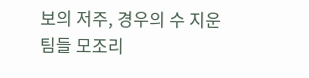보의 저주, 경우의 수 지운 팀들 모조리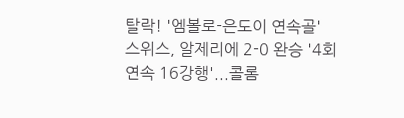탈락! '엠볼로-은도이 연속골' 스위스, 알제리에 2-0 완승 '4회 연속 16강행'...콜롬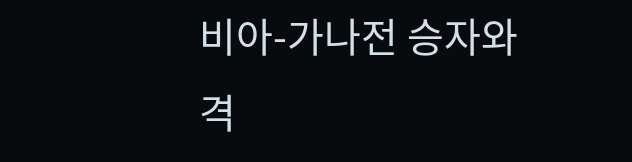비아-가나전 승자와 격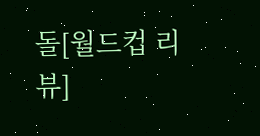돌[월드컵 리뷰]